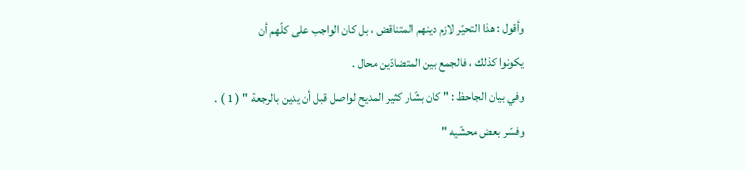وأقول : هذا التحيّر لازم دينهم المتناقض ، بل كان الواجب على كلّهم أن
يكونوا كذلك ، فالجمع بين المتضادّين محال .
وفي بيان الجاحظ : " كان بشّار كثير المديح لواصل قبل أن يدين بالرجعة " ( 1 ) .
وفسّر بعض محشّيه "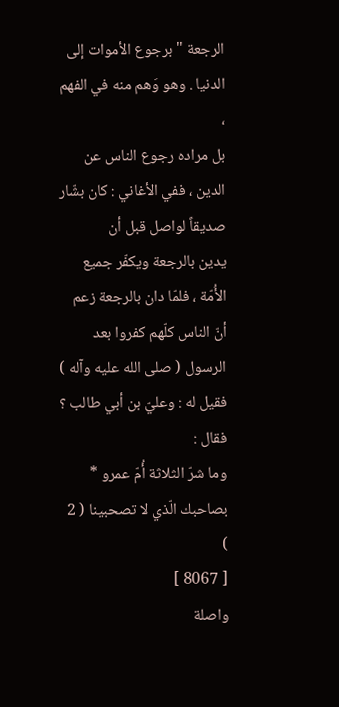الرجعة " برجوع الأموات إلى الدنيا . وهو وَهم منه في الفهم ،
بل مراده رجوع الناس عن الدين ، ففي الأغاني : كان بشّار صديقاً لواصل قبل أن
يدين بالرجعة ويكفّر جميع الأُمّة ، فلمّا دان بالرجعة زعم أنّ الناس كلّهم كفروا بعد
الرسول ( صلى الله عليه وآله ) فقيل له : وعليّ بن أبي طالب ؟ فقال :
وما شرّ الثلاثة أُمّ عمرو * بصاحبك الّذي لا تصحبينا ( 2 )
[ 8067 ]
واصلة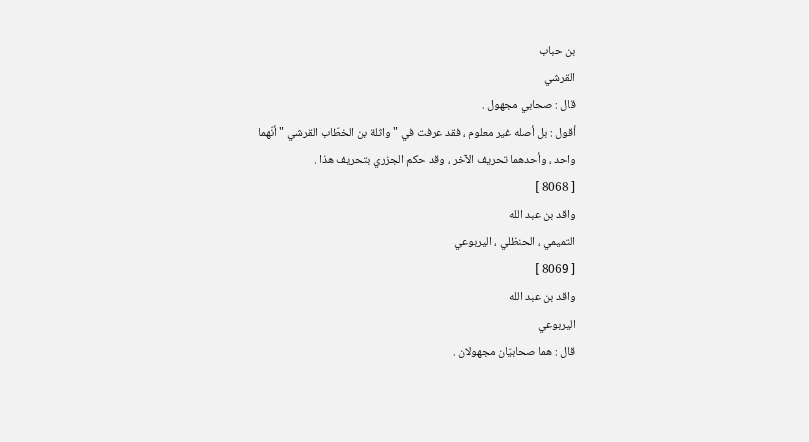بن حباب
القرشي
قال : صحابي مجهول .
أقول : بل أصله غير معلوم ، فقد عرفت في " واثلة بن الخطّاب القرشي " أنّهما
واحد ، وأحدهما تحريف الآخر ، وقد حكم الجزري بتحريف هذا .
[ 8068 ]
واقد بن عبد الله
التميمي ، الحنظلي ، اليربوعي
[ 8069 ]
واقد بن عبد الله
اليربوعي
قال : هما صحابيّان مجهولان .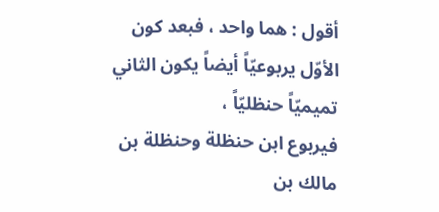أقول : هما واحد ، فبعد كون الأوّل يربوعيّاً أيضاً يكون الثاني تميميّاً حنظليّاً ،
فيربوع ابن حنظلة وحنظلة بن مالك بن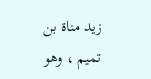زيد مناة بن تميم ، وهو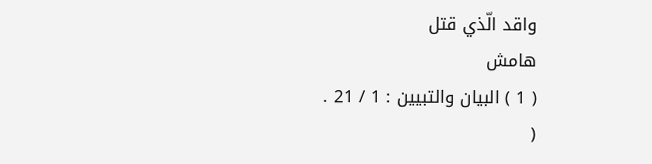واقد الّذي قتل
هامش
( 1 ) البيان والتبيين : 1 / 21 .
(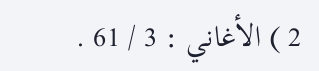2 ) الأغاني : 3 / 61 .